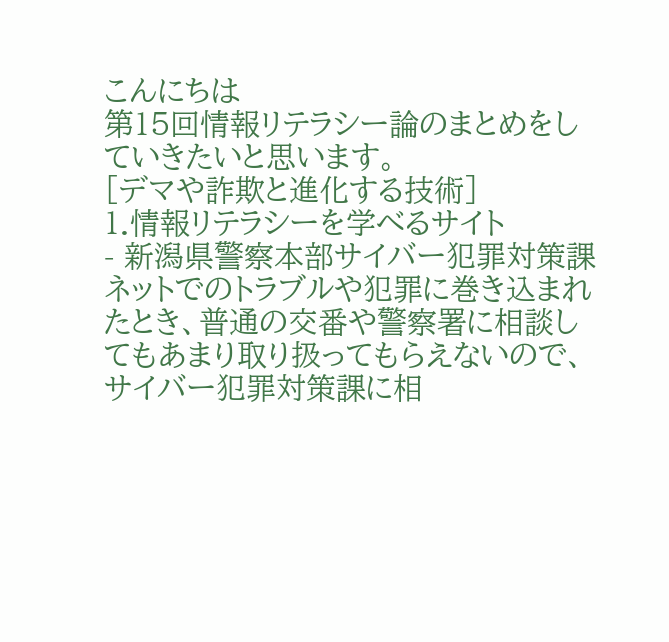こんにちは
第15回情報リテラシー論のまとめをしていきたいと思います。
[デマや詐欺と進化する技術]
1.情報リテラシーを学べるサイト
- 新潟県警察本部サイバー犯罪対策課
ネットでのトラブルや犯罪に巻き込まれたとき、普通の交番や警察署に相談してもあまり取り扱ってもらえないので、サイバー犯罪対策課に相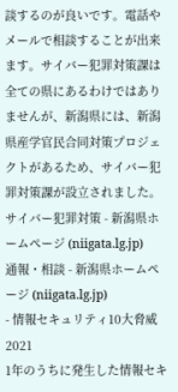談するのが良いです。電話やメールで相談することが出来ます。サイバー犯罪対策課は全ての県にあるわけではありませんが、新潟県には、新潟県産学官民合同対策プロジェクトがあるため、サイバー犯罪対策課が設立されました。
サイバー犯罪対策 - 新潟県ホームページ (niigata.lg.jp)
通報・相談 - 新潟県ホームページ (niigata.lg.jp)
- 情報セキュリティ10大脅威2021
1年のうちに発生した情報セキ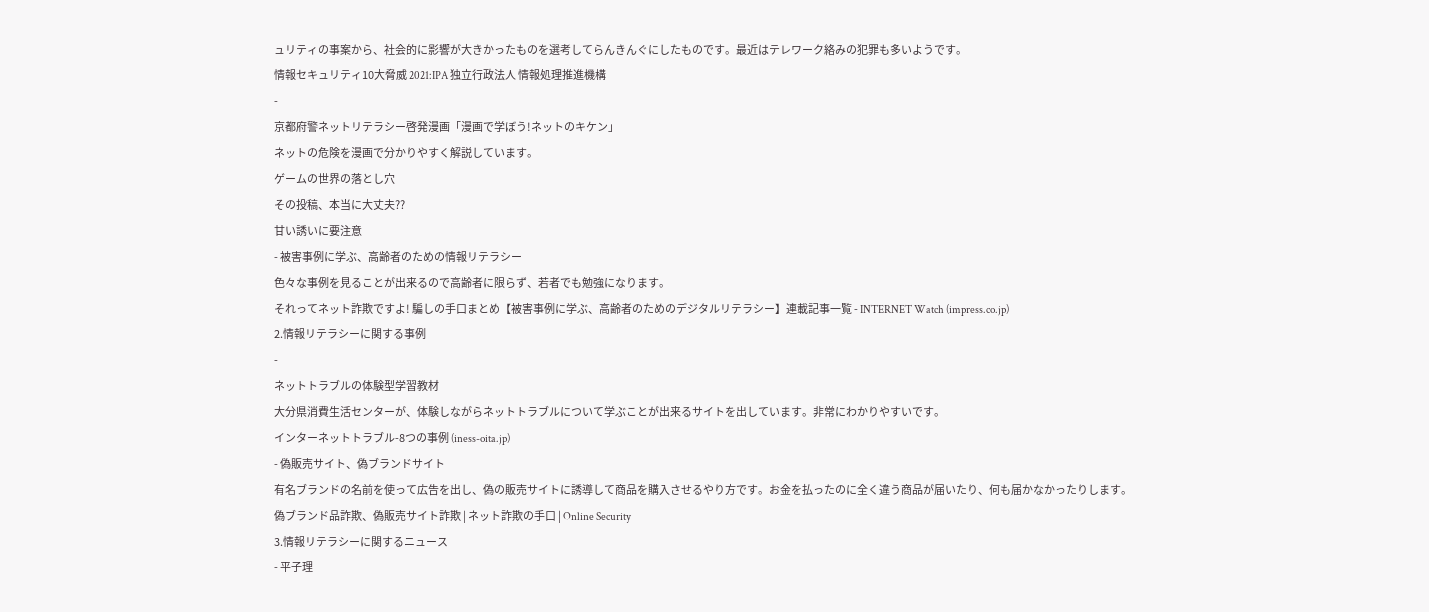ュリティの事案から、社会的に影響が大きかったものを選考してらんきんぐにしたものです。最近はテレワーク絡みの犯罪も多いようです。
情報セキュリティ10大脅威 2021:IPA 独立行政法人 情報処理推進機構
-
京都府警ネットリテラシー啓発漫画「漫画で学ぼう!ネットのキケン」
ネットの危険を漫画で分かりやすく解説しています。
ゲームの世界の落とし穴
その投稿、本当に大丈夫??
甘い誘いに要注意
- 被害事例に学ぶ、高齢者のための情報リテラシー
色々な事例を見ることが出来るので高齢者に限らず、若者でも勉強になります。
それってネット詐欺ですよ! 騙しの手口まとめ【被害事例に学ぶ、高齢者のためのデジタルリテラシー】連載記事一覧 - INTERNET Watch (impress.co.jp)
2.情報リテラシーに関する事例
-
ネットトラブルの体験型学習教材
大分県消費生活センターが、体験しながらネットトラブルについて学ぶことが出来るサイトを出しています。非常にわかりやすいです。
インターネットトラブル-8つの事例 (iness-oita.jp)
- 偽販売サイト、偽ブランドサイト
有名ブランドの名前を使って広告を出し、偽の販売サイトに誘導して商品を購入させるやり方です。お金を払ったのに全く違う商品が届いたり、何も届かなかったりします。
偽ブランド品詐欺、偽販売サイト詐欺 | ネット詐欺の手口 | Online Security
3.情報リテラシーに関するニュース
- 平子理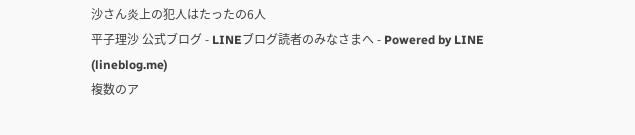沙さん炎上の犯人はたったの6人
平子理沙 公式ブログ - LINEブログ読者のみなさまへ - Powered by LINE (lineblog.me)
複数のア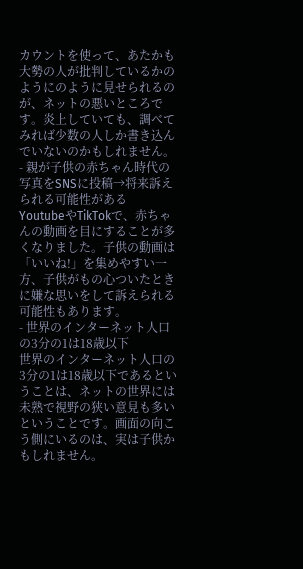カウントを使って、あたかも大勢の人が批判しているかのようにのように見せられるのが、ネットの悪いところです。炎上していても、調べてみれば少数の人しか書き込んでいないのかもしれません。
- 親が子供の赤ちゃん時代の写真をSNSに投稿→将来訴えられる可能性がある
YoutubeやTikTokで、赤ちゃんの動画を目にすることが多くなりました。子供の動画は「いいね!」を集めやすい一方、子供がもの心ついたときに嫌な思いをして訴えられる可能性もあります。
- 世界のインターネット人口の3分の1は18歳以下
世界のインターネット人口の3分の1は18歳以下であるということは、ネットの世界には未熟で視野の狭い意見も多いということです。画面の向こう側にいるのは、実は子供かもしれません。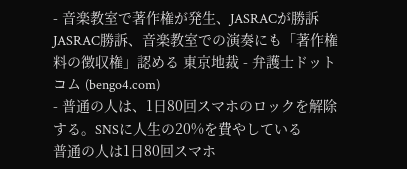- 音楽教室で著作権が発生、JASRACが勝訴
JASRAC勝訴、音楽教室での演奏にも「著作権料の徴収権」認める 東京地裁 - 弁護士ドットコム (bengo4.com)
- 普通の人は、1日80回スマホのロックを解除する。SNSに人生の20%を費やしている
普通の人は1日80回スマホ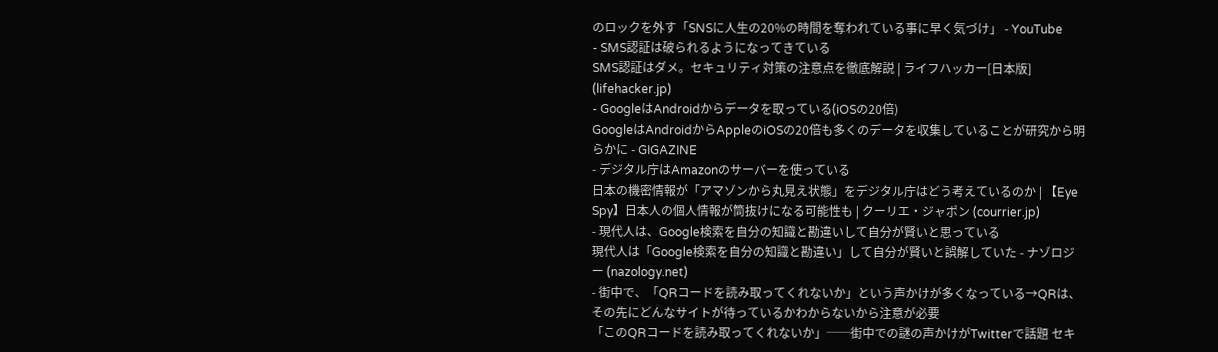のロックを外す「SNSに人生の20%の時間を奪われている事に早く気づけ」 - YouTube
- SMS認証は破られるようになってきている
SMS認証はダメ。セキュリティ対策の注意点を徹底解説 | ライフハッカー[日本版] (lifehacker.jp)
- GoogleはAndroidからデータを取っている(iOSの20倍)
GoogleはAndroidからAppleのiOSの20倍も多くのデータを収集していることが研究から明らかに - GIGAZINE
- デジタル庁はAmazonのサーバーを使っている
日本の機密情報が「アマゾンから丸見え状態」をデジタル庁はどう考えているのか | 【Eye Spy】日本人の個人情報が筒抜けになる可能性も | クーリエ・ジャポン (courrier.jp)
- 現代人は、Google検索を自分の知識と勘違いして自分が賢いと思っている
現代人は「Google検索を自分の知識と勘違い」して自分が賢いと誤解していた - ナゾロジー (nazology.net)
- 街中で、「QRコードを読み取ってくれないか」という声かけが多くなっている→QRは、その先にどんなサイトが待っているかわからないから注意が必要
「このQRコードを読み取ってくれないか」──街中での謎の声かけがTwitterで話題 セキ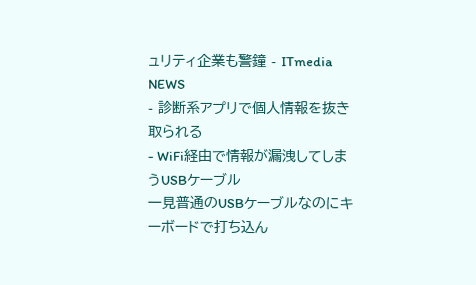ュリティ企業も警鐘 - ITmedia NEWS
- 診断系アプリで個人情報を抜き取られる
- WiFi経由で情報が漏洩してしまうUSBケーブル
一見普通のUSBケーブルなのにキーボードで打ち込ん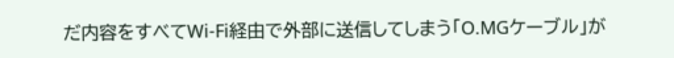だ内容をすべてWi-Fi経由で外部に送信してしまう「O.MGケーブル」が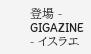登場 - GIGAZINE
- イスラエ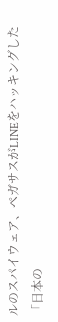ルのスパイウェア、ペガサスがLINEをハッキングした
「日本の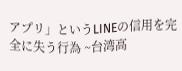アプリ」というLINEの信用を完全に失う行為 ~台湾高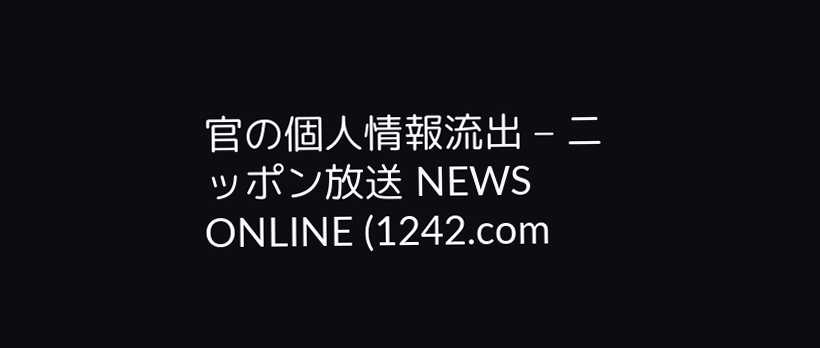官の個人情報流出 – ニッポン放送 NEWS ONLINE (1242.com